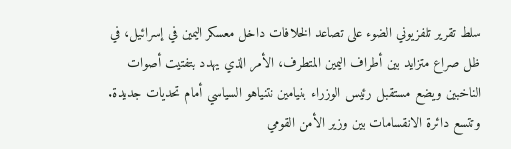سلط تقرير تلفزيوني الضوء على تصاعد الخلافات داخل معسكر اليمين في إسرائيل، في ظل صراع متزايد بين أطراف اليمين المتطرف، الأمر الذي يهدد بتفتيت أصوات الناخبين ويضع مستقبل رئيس الوزراء بنيامين نتنياهو السياسي أمام تحديات جديدة.
وتتسع دائرة الانقسامات بين وزير الأمن القومي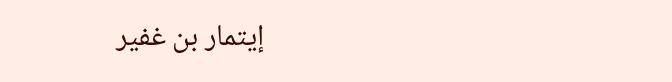إيتمار بن غفير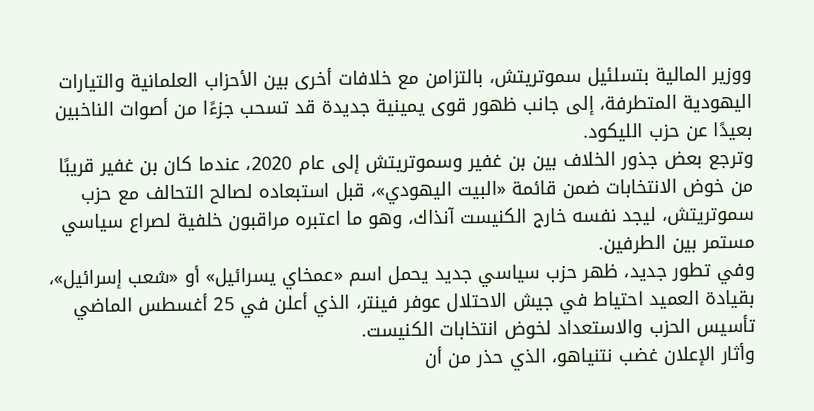ووزير المالية بتسلئيل سموتريتش، بالتزامن مع خلافات أخرى بين الأحزاب العلمانية والتيارات اليهودية المتطرفة، إلى جانب ظهور قوى يمينية جديدة قد تسحب جزءًا من أصوات الناخبين بعيدًا عن حزب الليكود.
وترجع بعض جذور الخلاف بين بن غفير وسموتريتش إلى عام 2020، عندما كان بن غفير قريبًا من خوض الانتخابات ضمن قائمة «البيت اليهودي»، قبل استبعاده لصالح التحالف مع حزب سموتريتش، ليجد نفسه خارج الكنيست آنذاك، وهو ما اعتبره مراقبون خلفية لصراع سياسي مستمر بين الطرفين.
وفي تطور جديد، ظهر حزب سياسي جديد يحمل اسم «عمخاي يسرائيل» أو «شعب إسرائيل»، بقيادة العميد احتياط في جيش الاحتلال عوفر فينتر، الذي أعلن في 25 أغسطس الماضي تأسيس الحزب والاستعداد لخوض انتخابات الكنيست.
وأثار الإعلان غضب نتنياهو، الذي حذر من أن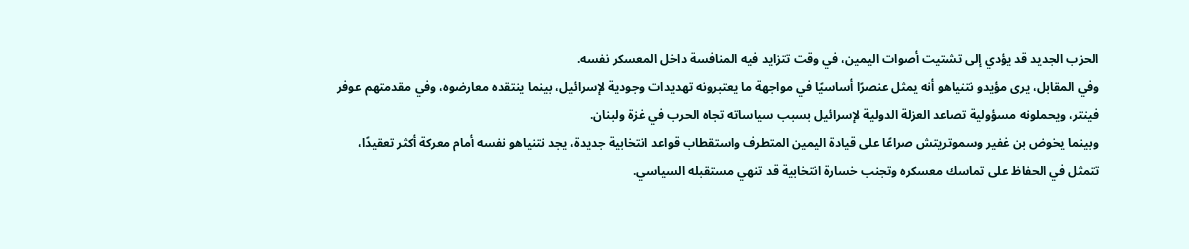الحزب الجديد قد يؤدي إلى تشتيت أصوات اليمين، في وقت تتزايد فيه المنافسة داخل المعسكر نفسه.
وفي المقابل، يرى مؤيدو نتنياهو أنه يمثل عنصرًا أساسيًا في مواجهة ما يعتبرونه تهديدات وجودية لإسرائيل، بينما ينتقده معارضوه، وفي مقدمتهم عوفر فينتر، ويحملونه مسؤولية تصاعد العزلة الدولية لإسرائيل بسبب سياساته تجاه الحرب في غزة ولبنان.
وبينما يخوض بن غفير وسموتريتش صراعًا على قيادة اليمين المتطرف واستقطاب قواعد انتخابية جديدة، يجد نتنياهو نفسه أمام معركة أكثر تعقيدًا، تتمثل في الحفاظ على تماسك معسكره وتجنب خسارة انتخابية قد تنهي مستقبله السياسي.